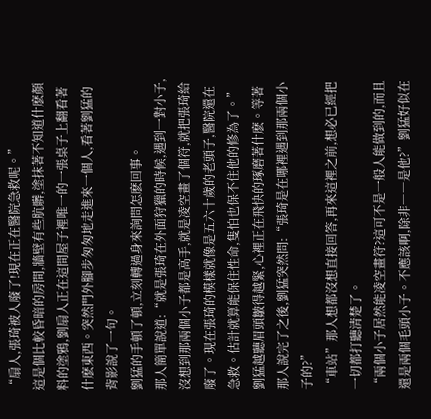“扇人,張琦被人廢了!現在正在醫院急救呢。”
這是個比較昏暗的房間,牆壁有些肮髒,塗抹著不知道什麽顏料的塗鴉,劉扇人正在這間屋子裡唯一的一張桌子上翻看著什麽東西。突然門外腳步匆匆地走進來一個人,看著劉猛的背影說了一句。
劉猛的手頓了頓,立刻轉過身來詢問怎麽回事。
那人簡單說道:“就是張琦在外面狩獵的時候,遇到一對小子,沒想到那兩個小子都是高手,就是凌空畫了個符,就把張琦給廢了。現在張琦的模樣就像是五六十歲的老頭子,醫院還在急救。估計就算能保住性命,隻怕也保不住他的修為了。”
劉猛越聽眉頭皺得越緊,心裡正在飛快的琢磨著什麽。等著那人說完了之後,劉猛突然問:“張琦是在哪裡遇到那兩個小子的?”
“車站”那人想都沒想直接回答,再來這裡之前,想必已經把一切都打聽清楚了。
“兩個小子居然能凌空畫符?這可不是一般人能做到的,而且還是兩個毛頭小子。不應該啊,除非――是他?”劉猛好似在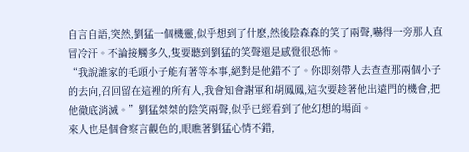自言自語,突然,劉猛一個機靈,似乎想到了什麽,然後陰森森的笑了兩聲,嚇得一旁那人直冒冷汗。不論接觸多久,隻要聽到劉猛的笑聲還是感覺很恐怖。
“我說誰家的毛頭小子能有著等本事,絕對是他錯不了。你即刻帶人去查查那兩個小子的去向,召回留在這裡的所有人,我會知會謝軍和胡鳳鳳,這次要趁著他出遠門的機會,把他徹底消滅。”劉猛桀桀的陰笑兩聲,似乎已經看到了他幻想的場面。
來人也是個會察言觀色的,眼瞧著劉猛心情不錯,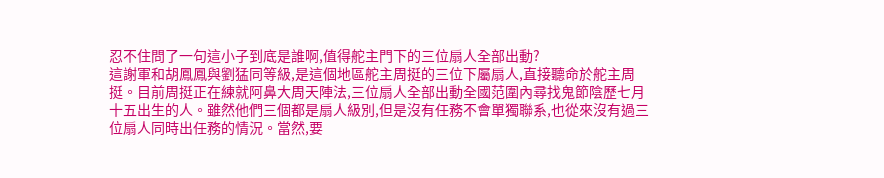忍不住問了一句這小子到底是誰啊,值得舵主門下的三位扇人全部出動?
這謝軍和胡鳳鳳與劉猛同等級,是這個地區舵主周挺的三位下屬扇人,直接聽命於舵主周挺。目前周挺正在練就阿鼻大周天陣法,三位扇人全部出動全國范圍內尋找鬼節陰歷七月十五出生的人。雖然他們三個都是扇人級別,但是沒有任務不會單獨聯系,也從來沒有過三位扇人同時出任務的情況。當然,要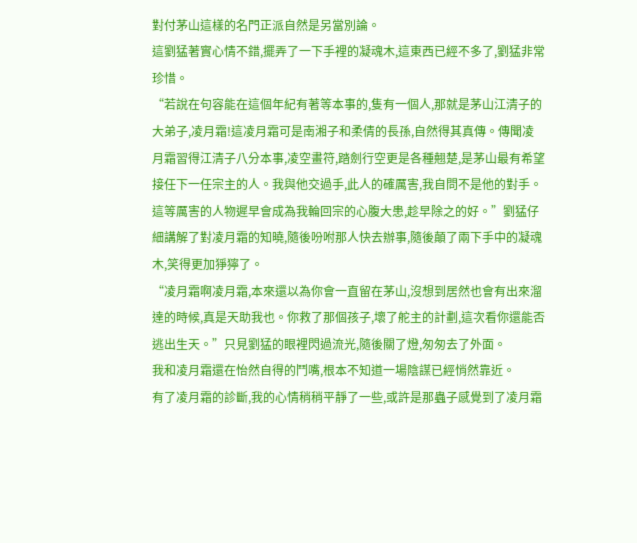對付茅山這樣的名門正派自然是另當別論。
這劉猛著實心情不錯,擺弄了一下手裡的凝魂木,這東西已經不多了,劉猛非常珍惜。
“若說在句容能在這個年紀有著等本事的,隻有一個人,那就是茅山江清子的大弟子,凌月霜!這凌月霜可是南湘子和柔倩的長孫,自然得其真傳。傳聞凌月霜習得江清子八分本事,凌空畫符,踏劍行空更是各種翹楚,是茅山最有希望接任下一任宗主的人。我與他交過手,此人的確厲害,我自問不是他的對手。這等厲害的人物遲早會成為我輪回宗的心腹大患,趁早除之的好。”劉猛仔細講解了對凌月霜的知曉,隨後吩咐那人快去辦事,隨後顛了兩下手中的凝魂木,笑得更加猙獰了。
“凌月霜啊凌月霜,本來還以為你會一直留在茅山,沒想到居然也會有出來溜達的時候,真是天助我也。你救了那個孩子,壞了舵主的計劃,這次看你還能否逃出生天。”只見劉猛的眼裡閃過流光,隨後關了燈,匆匆去了外面。
我和凌月霜還在怡然自得的鬥嘴,根本不知道一場陰謀已經悄然靠近。
有了凌月霜的診斷,我的心情稍稍平靜了一些,或許是那蟲子感覺到了凌月霜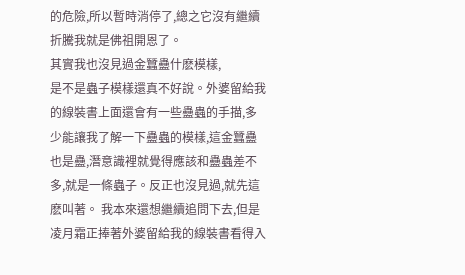的危險,所以暫時消停了,總之它沒有繼續折騰我就是佛祖開恩了。
其實我也沒見過金蠶蠱什麽模樣,
是不是蟲子模樣還真不好說。外婆留給我的線裝書上面還會有一些蠱蟲的手描,多少能讓我了解一下蠱蟲的模樣,這金蠶蠱也是蠱,潛意識裡就覺得應該和蠱蟲差不多,就是一條蟲子。反正也沒見過,就先這麽叫著。 我本來還想繼續追問下去,但是凌月霜正捧著外婆留給我的線裝書看得入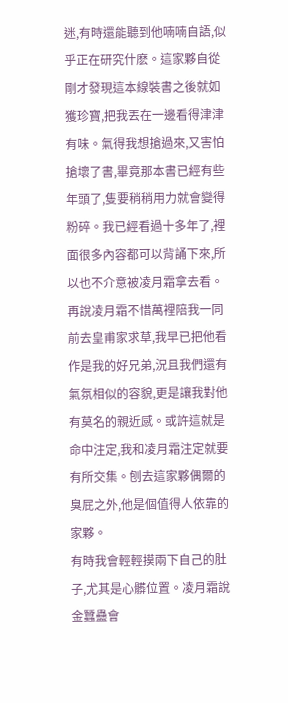迷,有時還能聽到他喃喃自語,似乎正在研究什麽。這家夥自從剛才發現這本線裝書之後就如獲珍寶,把我丟在一邊看得津津有味。氣得我想搶過來,又害怕搶壞了書,畢竟那本書已經有些年頭了,隻要稍稍用力就會變得粉碎。我已經看過十多年了,裡面很多內容都可以背誦下來,所以也不介意被凌月霜拿去看。再說凌月霜不惜萬裡陪我一同前去皇甫家求草,我早已把他看作是我的好兄弟,況且我們還有氣氛相似的容貌,更是讓我對他有莫名的親近感。或許這就是命中注定,我和凌月霜注定就要有所交集。刨去這家夥偶爾的臭屁之外,他是個值得人依靠的家夥。
有時我會輕輕摸兩下自己的肚子,尤其是心髒位置。凌月霜說金蠶蠱會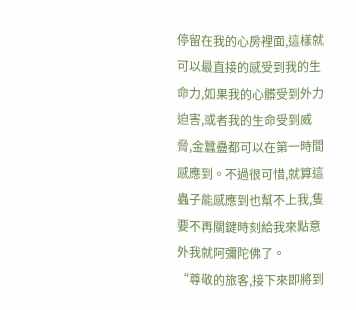停留在我的心房裡面,這樣就可以最直接的感受到我的生命力,如果我的心髒受到外力迫害,或者我的生命受到威脅,金蠶蠱都可以在第一時間感應到。不過很可惜,就算這蟲子能感應到也幫不上我,隻要不再關鍵時刻給我來點意外我就阿彌陀佛了。
“尊敬的旅客,接下來即將到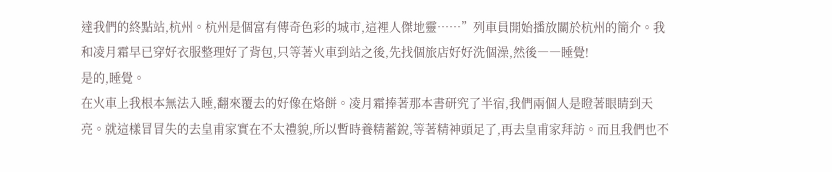達我們的終點站,杭州。杭州是個富有傳奇色彩的城市,這裡人傑地靈……”列車員開始播放關於杭州的簡介。我和凌月霜早已穿好衣服整理好了背包,只等著火車到站之後,先找個旅店好好洗個澡,然後――睡覺!
是的,睡覺。
在火車上我根本無法入睡,翻來覆去的好像在烙餅。凌月霜捧著那本書研究了半宿,我們兩個人是瞪著眼睛到天亮。就這樣冒冒失的去皇甫家實在不太禮貌,所以暫時養精蓄銳,等著精神頭足了,再去皇甫家拜訪。而且我們也不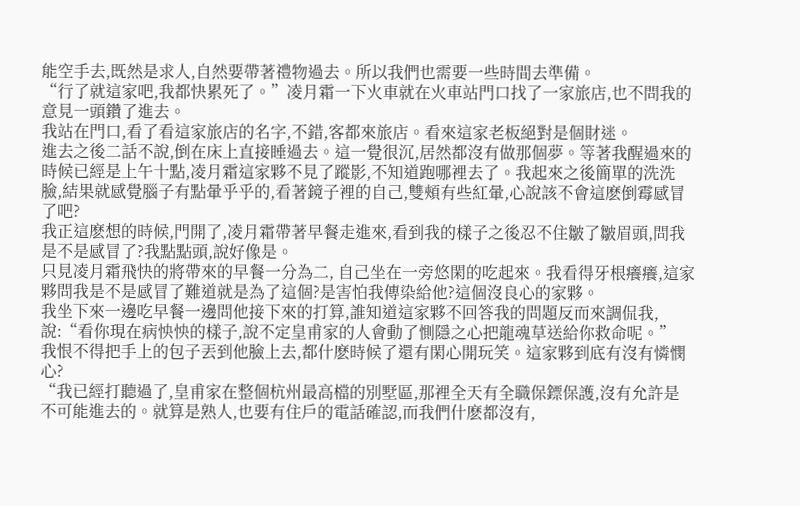能空手去,既然是求人,自然要帶著禮物過去。所以我們也需要一些時間去準備。
“行了就這家吧,我都快累死了。”凌月霜一下火車就在火車站門口找了一家旅店,也不問我的意見一頭鑽了進去。
我站在門口,看了看這家旅店的名字,不錯,客都來旅店。看來這家老板絕對是個財迷。
進去之後二話不說,倒在床上直接睡過去。這一覺很沉,居然都沒有做那個夢。等著我醒過來的時候已經是上午十點,凌月霜這家夥不見了蹤影,不知道跑哪裡去了。我起來之後簡單的洗洗臉,結果就感覺腦子有點暈乎乎的,看著鏡子裡的自己,雙頰有些紅暈,心說該不會這麽倒霉感冒了吧?
我正這麽想的時候,門開了,凌月霜帶著早餐走進來,看到我的樣子之後忍不住皺了皺眉頭,問我是不是感冒了?我點點頭,說好像是。
只見凌月霜飛快的將帶來的早餐一分為二, 自己坐在一旁悠閑的吃起來。我看得牙根癢癢,這家夥問我是不是感冒了難道就是為了這個?是害怕我傳染給他?這個沒良心的家夥。
我坐下來一邊吃早餐一邊問他接下來的打算,誰知道這家夥不回答我的問題反而來調侃我,說:“看你現在病怏怏的樣子,說不定皇甫家的人會動了惻隱之心把龍魂草送給你救命呢。”
我恨不得把手上的包子丟到他臉上去,都什麽時候了還有閑心開玩笑。這家夥到底有沒有憐憫心?
“我已經打聽過了,皇甫家在整個杭州最高檔的別墅區,那裡全天有全職保鏢保護,沒有允許是不可能進去的。就算是熟人,也要有住戶的電話確認,而我們什麽都沒有,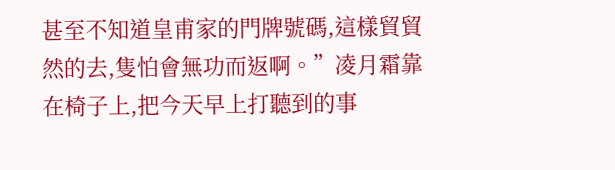甚至不知道皇甫家的門牌號碼,這樣貿貿然的去,隻怕會無功而返啊。”凌月霜靠在椅子上,把今天早上打聽到的事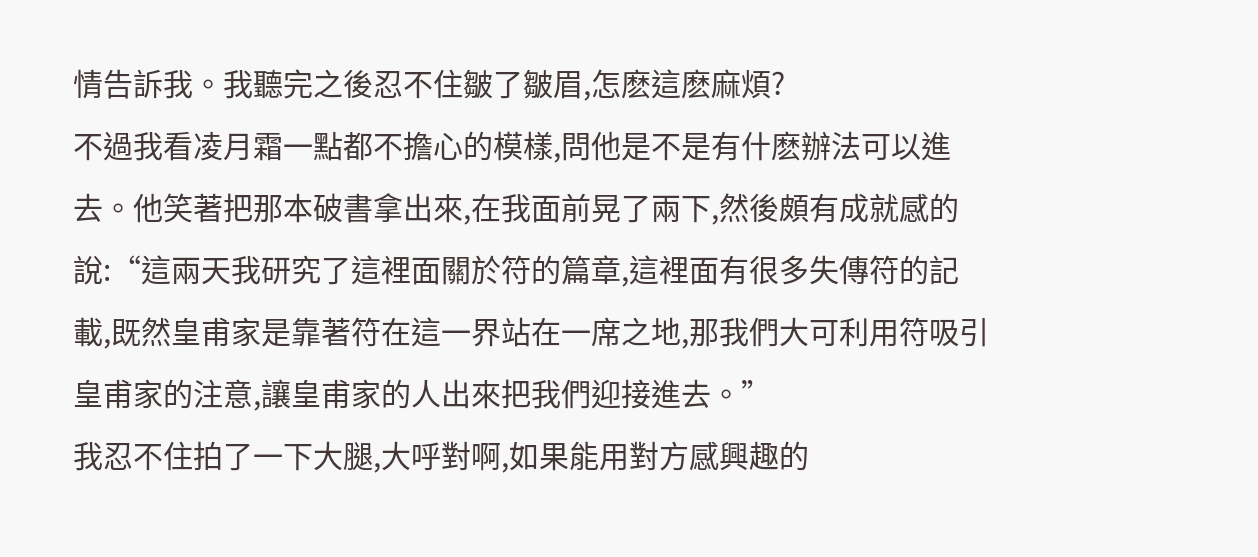情告訴我。我聽完之後忍不住皺了皺眉,怎麽這麽麻煩?
不過我看凌月霜一點都不擔心的模樣,問他是不是有什麽辦法可以進去。他笑著把那本破書拿出來,在我面前晃了兩下,然後頗有成就感的說:“這兩天我研究了這裡面關於符的篇章,這裡面有很多失傳符的記載,既然皇甫家是靠著符在這一界站在一席之地,那我們大可利用符吸引皇甫家的注意,讓皇甫家的人出來把我們迎接進去。”
我忍不住拍了一下大腿,大呼對啊,如果能用對方感興趣的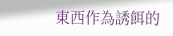東西作為誘餌的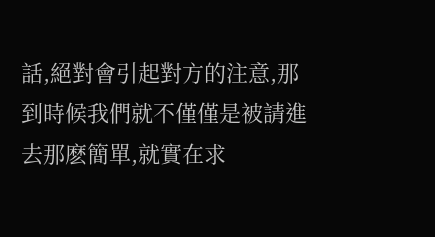話,絕對會引起對方的注意,那到時候我們就不僅僅是被請進去那麽簡單,就實在求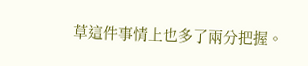草這件事情上也多了兩分把握。